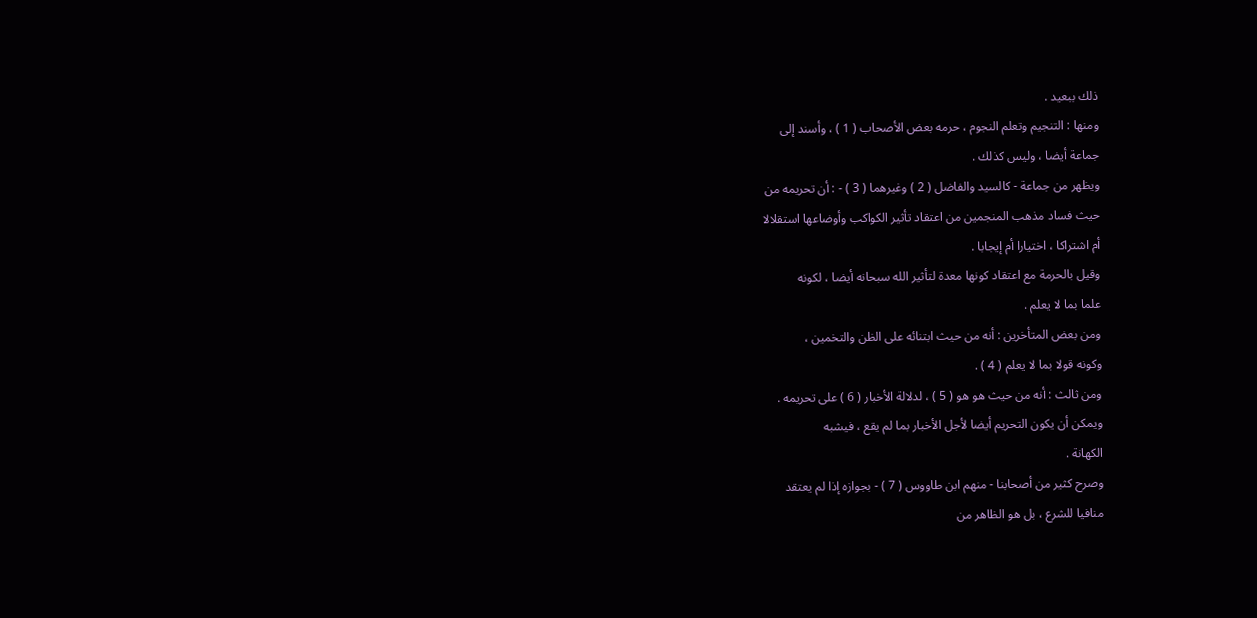ذلك ببعيد .
ومنها : التنجيم وتعلم النجوم ، حرمه بعض الأصحاب ( 1 ) ، وأسند إلى
جماعة أيضا ، وليس كذلك .
ويظهر من جماعة - كالسيد والفاضل ( 2 ) وغيرهما ( 3 ) - : أن تحريمه من
حيث فساد مذهب المنجمين من اعتقاد تأثير الكواكب وأوضاعها استقلالا
أم اشتراكا ، اختيارا أم إيجابا .
وقيل بالحرمة مع اعتقاد كونها معدة لتأثير الله سبحانه أيضا ، لكونه
علما بما لا يعلم .
ومن بعض المتأخرين : أنه من حيث ابتنائه على الظن والتخمين ،
وكونه قولا بما لا يعلم ( 4 ) .
ومن ثالث : أنه من حيث هو هو ( 5 ) ، لدلالة الأخبار ( 6 ) على تحريمه .
ويمكن أن يكون التحريم أيضا لأجل الأخبار بما لم يقع ، فيشبه
الكهانة .
وصرح كثير من أصحابنا - منهم ابن طاووس ( 7 ) - بجوازه إذا لم يعتقد
منافيا للشرع ، بل هو الظاهر من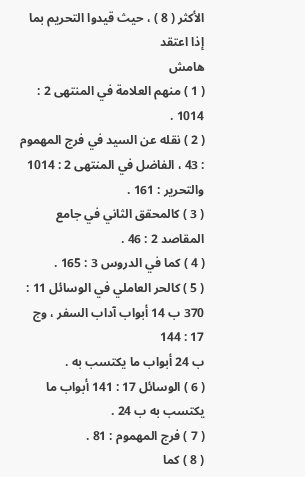الأكثر ( 8 ) ، حيث قيدوا التحريم بما إذا اعتقد
هامش
( 1 ) منهم العلامة في المنتهى 2 : 1014 .
( 2 ) نقله عن السيد في فرج المهموم : 43 ، الفاضل في المنتهى 2 : 1014 والتحرير : 161 .
( 3 ) كالمحقق الثاني في جامع المقاصد 2 : 46 .
( 4 ) كما في الدروس 3 : 165 .
( 5 ) كالحر العاملي في الوسائل 11 : 370 ب 14 أبواب آداب السفر ، وج 17 : 144
ب 24 أبواب ما يكتسب به .
( 6 ) الوسائل 17 : 141 أبواب ما يكتسب به ب 24 .
( 7 ) فرج المهموم : 81 .
( 8 ) كما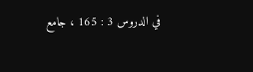في الدروس 3 : 165 ، جامع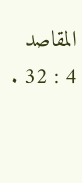المقاصد 4 : 32 .